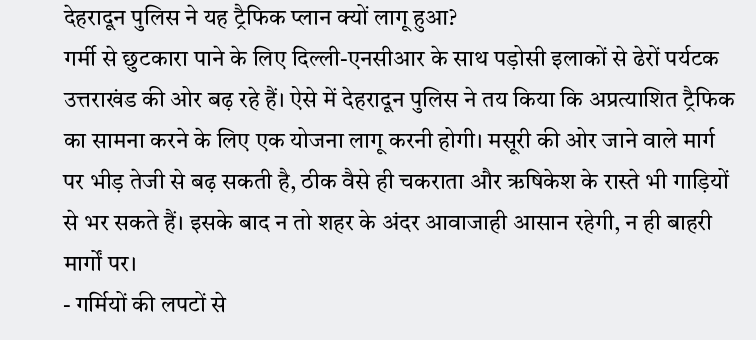देहरादून पुलिस ने यह ट्रैफिक प्लान क्यों लागू हुआ?
गर्मी से छुटकारा पाने के लिए दिल्ली-एनसीआर के साथ पड़ोसी इलाकों से ढेरों पर्यटक उत्तराखंड की ओर बढ़ रहे हैं। ऐसे में देहरादून पुलिस ने तय किया कि अप्रत्याशित ट्रैफिक का सामना करने के लिए एक योजना लागू करनी होगी। मसूरी की ओर जाने वाले मार्ग पर भीड़ तेजी से बढ़ सकती है, ठीक वैसे ही चकराता और ऋषिकेश के रास्ते भी गाड़ियों से भर सकते हैं। इसके बाद न तो शहर के अंदर आवाजाही आसान रहेगी, न ही बाहरी मार्गों पर।
- गर्मियों की लपटों से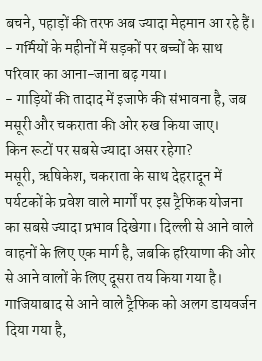बचने, पहाड़ों की तरफ अब ज्यादा मेहमान आ रहे हैं।
- गर्मियों के महीनों में सड़कों पर बच्चों के साथ परिवार का आना-जाना बढ़ गया।
- गाड़ियों की तादाद में इजाफे की संभावना है, जब मसूरी और चकराता की ओर रुख किया जाए।
किन रूटों पर सबसे ज्यादा असर रहेगा?
मसूरी, ऋषिकेश, चकराता के साथ देहरादून में पर्यटकों के प्रवेश वाले मार्गों पर इस ट्रैफिक योजना का सबसे ज्यादा प्रभाव दिखेगा। दिल्ली से आने वाले वाहनों के लिए एक मार्ग है, जबकि हरियाणा की ओर से आने वालों के लिए दूसरा तय किया गया है। गाजियाबाद से आने वाले ट्रैफिक को अलग डायवर्जन दिया गया है,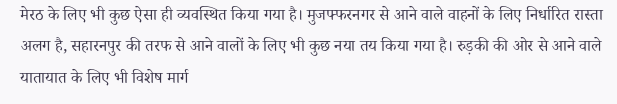मेरठ के लिए भी कुछ ऐसा ही व्यवस्थित किया गया है। मुजफ्फरनगर से आने वाले वाहनों के लिए निर्धारित रास्ता अलग है, सहारनपुर की तरफ से आने वालों के लिए भी कुछ नया तय किया गया है। रुड़की की ओर से आने वाले यातायात के लिए भी विशेष मार्ग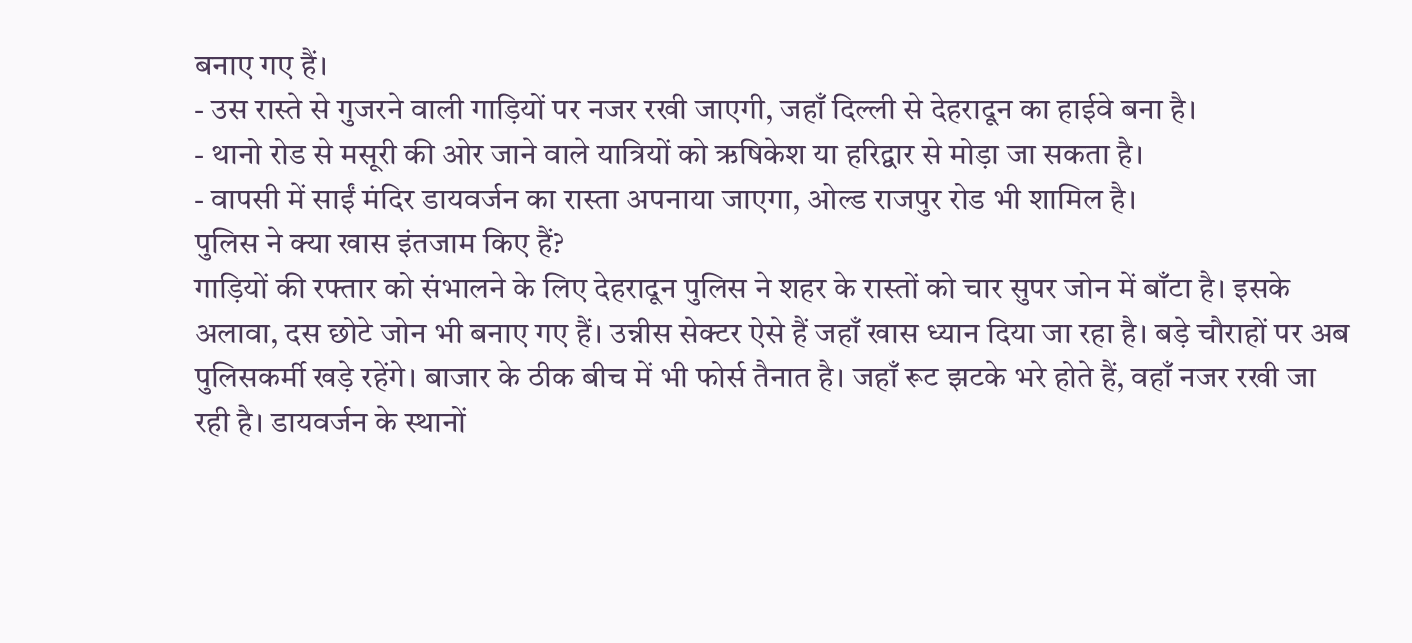बनाए गए हैं।
- उस रास्ते से गुजरने वाली गाड़ियों पर नजर रखी जाएगी, जहाँ दिल्ली से देहरादून का हाईवे बना है।
- थानो रोड से मसूरी की ओर जाने वाले यात्रियों को ऋषिकेश या हरिद्वार से मोड़ा जा सकता है।
- वापसी में साईं मंदिर डायवर्जन का रास्ता अपनाया जाएगा, ओल्ड राजपुर रोड भी शामिल है।
पुलिस ने क्या खास इंतजाम किए हैं?
गाड़ियों की रफ्तार को संभालने के लिए देहरादून पुलिस ने शहर के रास्तों को चार सुपर जोन में बाँटा है। इसके अलावा, दस छोटे जोन भी बनाए गए हैं। उन्नीस सेक्टर ऐसे हैं जहाँ खास ध्यान दिया जा रहा है। बड़े चौराहों पर अब पुलिसकर्मी खड़े रहेंगे। बाजार के ठीक बीच में भी फोर्स तैनात है। जहाँ रूट झटके भरे होते हैं, वहाँ नजर रखी जा रही है। डायवर्जन के स्थानों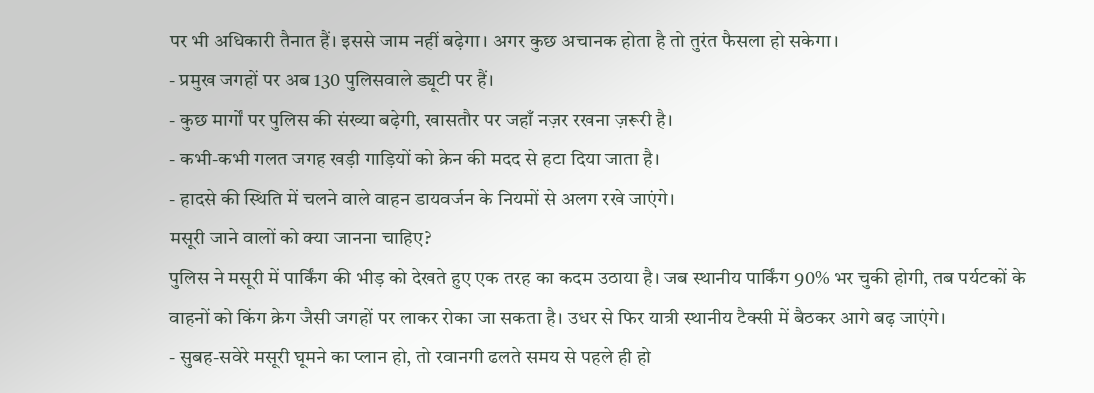पर भी अधिकारी तैनात हैं। इससे जाम नहीं बढ़ेगा। अगर कुछ अचानक होता है तो तुरंत फैसला हो सकेगा।
- प्रमुख जगहों पर अब 130 पुलिसवाले ड्यूटी पर हैं।
- कुछ मार्गों पर पुलिस की संख्या बढ़ेगी, खासतौर पर जहाँ नज़र रखना ज़रूरी है।
- कभी-कभी गलत जगह खड़ी गाड़ियों को क्रेन की मदद से हटा दिया जाता है।
- हादसे की स्थिति में चलने वाले वाहन डायवर्जन के नियमों से अलग रखे जाएंगे।
मसूरी जाने वालों को क्या जानना चाहिए?
पुलिस ने मसूरी में पार्किंग की भीड़ को देखते हुए एक तरह का कदम उठाया है। जब स्थानीय पार्किंग 90% भर चुकी होगी, तब पर्यटकों के वाहनों को किंग क्रेग जैसी जगहों पर लाकर रोका जा सकता है। उधर से फिर यात्री स्थानीय टैक्सी में बैठकर आगे बढ़ जाएंगे।
- सुबह-सवेरे मसूरी घूमने का प्लान हो, तो रवानगी ढलते समय से पहले ही हो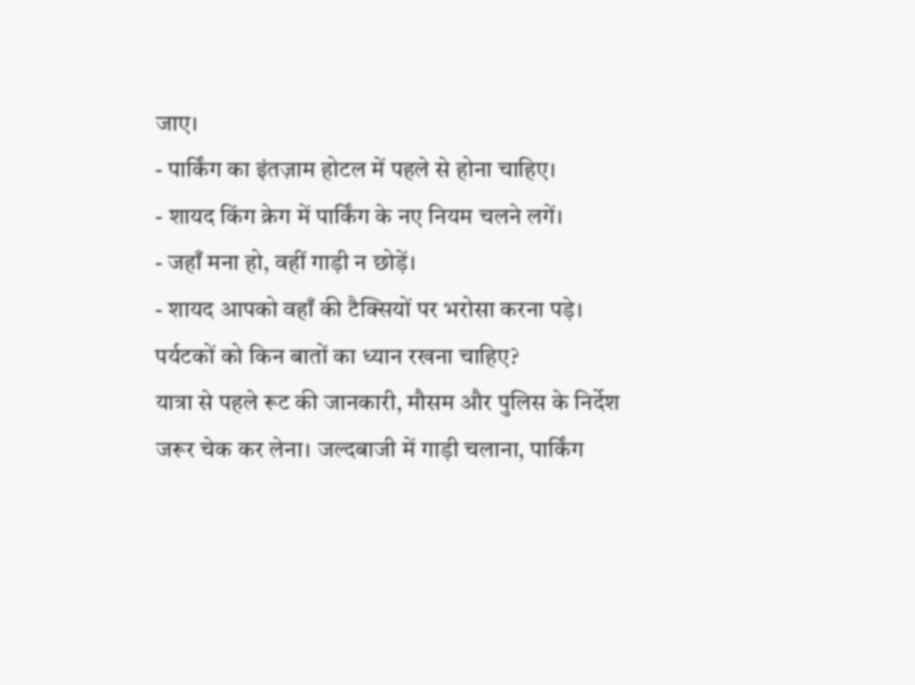जाए।
- पार्किंग का इंतज़ाम होटल में पहले से होना चाहिए।
- शायद किंग क्रेग में पार्किंग के नए नियम चलने लगें।
- जहाँ मना हो, वहीं गाड़ी न छोड़ें।
- शायद आपको वहाँ की टैक्सियों पर भरोसा करना पड़े।
पर्यटकों को किन बातों का ध्यान रखना चाहिए?
यात्रा से पहले रूट की जानकारी, मौसम और पुलिस के निर्देश जरूर चेक कर लेना। जल्दबाजी में गाड़ी चलाना, पार्किंग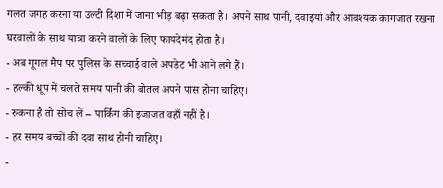गलत जगह करना या उल्टी दिशा में जाना भीड़ बढ़ा सकता है। अपने साथ पानी, दवाइयां और आवश्यक कागजात रखना घरवालों के साथ यात्रा करने वालों के लिए फायदेमंद होता है।
- अब गूगल मैप पर पुलिस के सच्चाई वाले अपडेट भी आने लगे हैं।
- हल्की धूप में चलते समय पानी की बोतल अपने पास होना चाहिए।
- रुकना है तो सोच लें – पार्किंग की इजाजत वहाँ नहीं है।
- हर समय बच्चों की दवा साथ होनी चाहिए।
-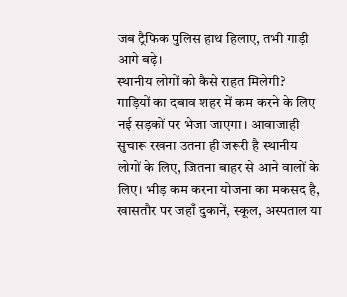जब ट्रैफिक पुलिस हाथ हिलाए, तभी गाड़ी आगे बढ़े।
स्थानीय लोगों को कैसे राहत मिलेगी?
गाड़ियों का दबाव शहर में कम करने के लिए नई सड़कों पर भेजा जाएगा। आवाजाही सुचारू रखना उतना ही जरूरी है स्थानीय लोगों के लिए, जितना बाहर से आने वालों के लिए। भीड़ कम करना योजना का मकसद है, खासतौर पर जहाँ दुकानें, स्कूल, अस्पताल या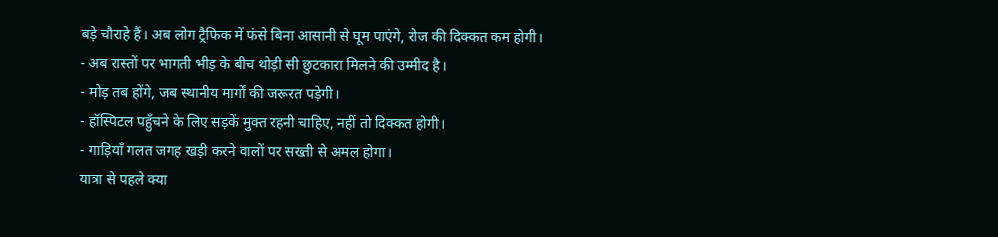बड़े चौराहे हैं। अब लोग ट्रैफिक में फंसे बिना आसानी से घूम पाएंगे, रोज की दिक्कत कम होगी।
- अब रास्तों पर भागती भीड़ के बीच थोड़ी सी छुटकारा मिलने की उम्मीद है।
- मोड़ तब होंगे, जब स्थानीय मार्गों की जरूरत पड़ेगी।
- हॉस्पिटल पहुँचने के लिए सड़कें मुक्त रहनी चाहिए, नहीं तो दिक्कत होगी।
- गाड़ियाँ गलत जगह खड़ी करने वालों पर सख्ती से अमल होगा।
यात्रा से पहले क्या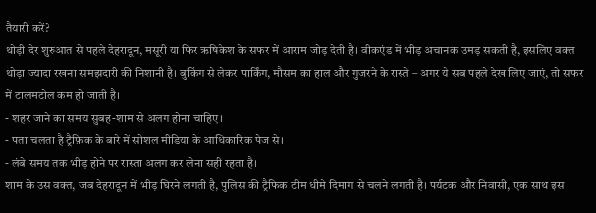तैयारी करें?
थोड़ी देर शुरुआत से पहले देहरादून, मसूरी या फिर ऋषिकेश के सफर में आराम जोड़ देती है। वीकएंड में भीड़ अचानक उमड़ सकती है, इसलिए वक्त थोड़ा ज्यादा रखना समझदारी की निशानी है। बुकिंग से लेकर पार्किंग, मौसम का हाल और गुजरने के रास्ते – अगर ये सब पहले देख लिए जाएं, तो सफर में टालमटोल कम हो जाती है।
- शहर जाने का समय सुबह-शाम से अलग होना चाहिए।
- पता चलता है ट्रैफ़िक के बारे में सोशल मीडिया के आधिकारिक पेज से।
- लंबे समय तक भीड़ होने पर रास्ता अलग कर लेना सही रहता है।
शाम के उस वक्त, जब देहरादून में भीड़ घिरने लगती है, पुलिस की ट्रैफिक टीम धीमे दिमाग से चलने लगती है। पर्यटक और निवासी, एक साथ इस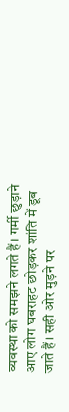व्यवस्था को समझने लगते हैं। गर्मी छुड़ाने आए लोग घबराहट छोड़कर शांति में डूब जाते हैं। सही ओर मुड़ने पर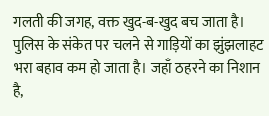गलती की जगह, वक्त खुद-ब-खुद बच जाता है। पुलिस के संकेत पर चलने से गाड़ियों का झुंझलाहट भरा बहाव कम हो जाता है। जहाँ ठहरने का निशान है,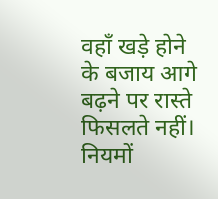वहाँ खड़े होने के बजाय आगे बढ़ने पर रास्ते फिसलते नहीं। नियमों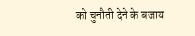को चुनौती देने के बजाय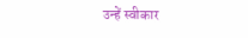उन्हें स्वीकार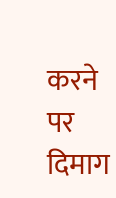करने पर दिमाग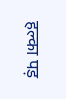हल्का पड़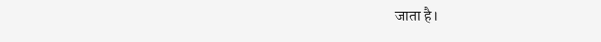जाता है।